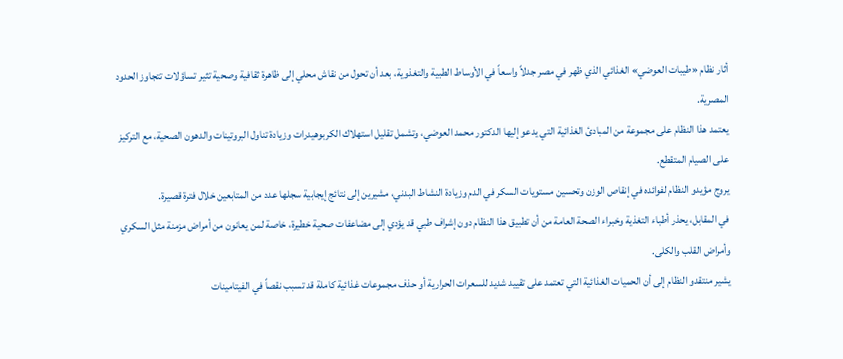أثار نظام «طيبات العوضي» الغذائي الذي ظهر في مصر جدلاً واسعاً في الأوساط الطبية والتغذوية، بعد أن تحول من نقاش محلي إلى ظاهرة ثقافية وصحية تثير تساؤلات تتجاوز الحدود المصرية.
يعتمد هذا النظام على مجموعة من المبادئ الغذائية التي يدعو إليها الدكتور محمد العوضي، وتشمل تقليل استهلاك الكربوهيدرات وزيادة تناول البروتينات والدهون الصحية، مع التركيز على الصيام المتقطع.
يروج مؤيدو النظام لفوائده في إنقاص الوزن وتحسين مستويات السكر في الدم وزيادة النشاط البدني، مشيرين إلى نتائج إيجابية سجلها عدد من المتابعين خلال فترة قصيرة.
في المقابل، يحذر أطباء التغذية وخبراء الصحة العامة من أن تطبيق هذا النظام دون إشراف طبي قد يؤدي إلى مضاعفات صحية خطيرة، خاصة لمن يعانون من أمراض مزمنة مثل السكري وأمراض القلب والكلى.
يشير منتقدو النظام إلى أن الحميات الغذائية التي تعتمد على تقييد شديد للسعرات الحرارية أو حذف مجموعات غذائية كاملة قد تسبب نقصاً في الفيتامينات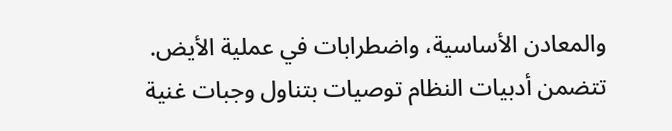والمعادن الأساسية، واضطرابات في عملية الأيض.
تتضمن أدبيات النظام توصيات بتناول وجبات غنية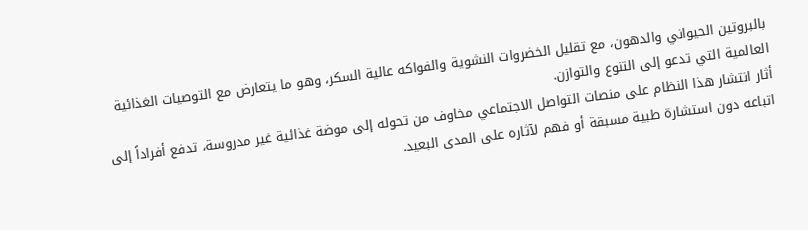بالبروتين الحيواني والدهون، مع تقليل الخضروات النشوية والفواكه عالية السكر، وهو ما يتعارض مع التوصيات الغذائية العالمية التي تدعو إلى التنوع والتوازن.
أثار انتشار هذا النظام على منصات التواصل الاجتماعي مخاوف من تحوله إلى موضة غذائية غير مدروسة، تدفع أفراداً إلى اتباعه دون استشارة طبية مسبقة أو فهم لآثاره على المدى البعيد.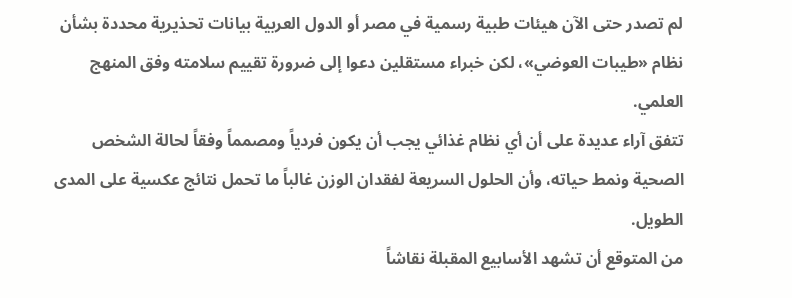لم تصدر حتى الآن هيئات طبية رسمية في مصر أو الدول العربية بيانات تحذيرية محددة بشأن نظام «طيبات العوضي»، لكن خبراء مستقلين دعوا إلى ضرورة تقييم سلامته وفق المنهج العلمي.
تتفق آراء عديدة على أن أي نظام غذائي يجب أن يكون فردياً ومصمماً وفقاً لحالة الشخص الصحية ونمط حياته، وأن الحلول السريعة لفقدان الوزن غالباً ما تحمل نتائج عكسية على المدى الطويل.
من المتوقع أن تشهد الأسابيع المقبلة نقاشاً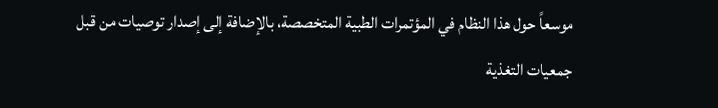موسعاً حول هذا النظام في المؤتمرات الطبية المتخصصة، بالإضافة إلى إصدار توصيات من قبل جمعيات التغذية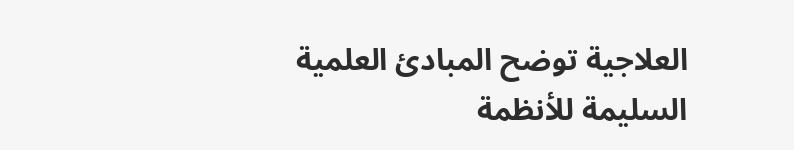العلاجية توضح المبادئ العلمية السليمة للأنظمة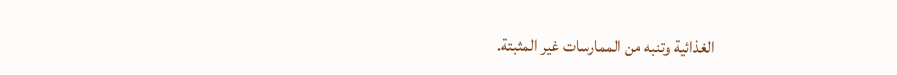الغذائية وتنبه من الممارسات غير المثبتة.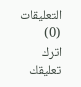التعليقات (0)
اترك تعليقك